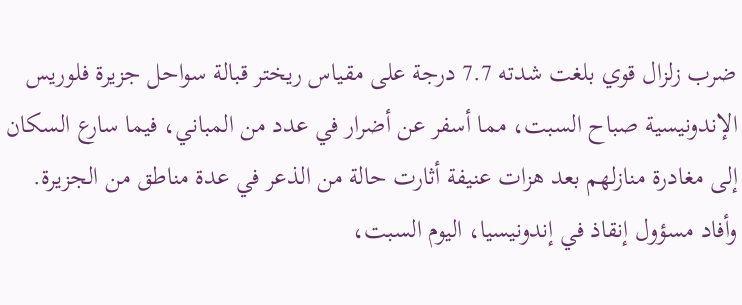ضرب زلزال قوي بلغت شدته 7.7 درجة على مقياس ريختر قبالة سواحل جزيرة فلوريس الإندونيسية صباح السبت، مما أسفر عن أضرار في عدد من المباني، فيما سارع السكان إلى مغادرة منازلهم بعد هزات عنيفة أثارت حالة من الذعر في عدة مناطق من الجزيرة.
وأفاد مسؤول إنقاذ في إندونيسيا، اليوم السبت،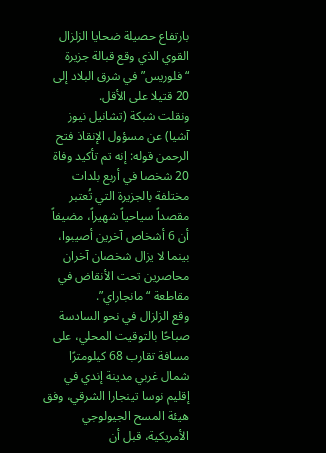بارتفاع حصيلة ضحايا الزلزال القوي الذي وقع قبالة جزيرة “فلوريس” في شرق البلاد إلى 20 قتيلا على الأقل.
ونقلت شبكة (تشانيل نيوز آشيا) عن مسؤول الإنقاذ فتح الرحمن قوله: إنه تم تأكيد وفاة 20 شخصا في أربع بلدات مختلفة بالجزيرة التي تُعتبر مقصداً سياحياً شهيراً، مضيفاً أن 6 أشخاص آخرين أصيبوا، بينما لا يزال شخصان آخران محاصرين تحت الأنقاض في مقاطعة “مانجاراي”.
وقع الزلزال في نحو السادسة صباحًا بالتوقيت المحلي، على مسافة تقارب 68 كيلومترًا شمال غربي مدينة إندي في إقليم نوسا تينجارا الشرقي، وفق هيئة المسح الجيولوجي الأمريكية، قبل أن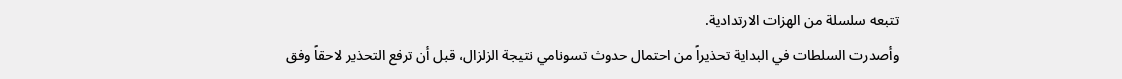تتبعه سلسلة من الهزات الارتدادية.
وأصدرت السلطات في البداية تحذيراً من احتمال حدوث تسونامي نتيجة الزلزال، قبل أن ترفع التحذير لاحقاً وفق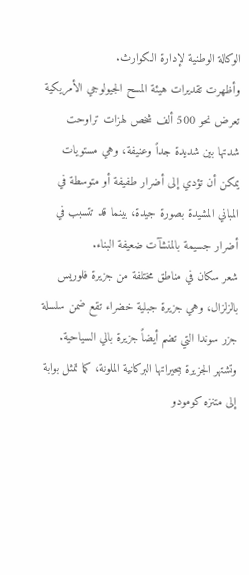الوكالة الوطنية لإدارة الكوارث.
وأظهرت تقديرات هيئة المسح الجيولوجي الأمريكية تعرض نحو 500 ألف شخص لهزات تراوحت شدتها بين شديدة جداً وعنيفة، وهي مستويات يمكن أن تؤدي إلى أضرار طفيفة أو متوسطة في المباني المشيدة بصورة جيدة، بينما قد تتسبب في أضرار جسيمة بالمنشآت ضعيفة البناء.
شعر سكان في مناطق مختلفة من جزيرة فلوريس بالزلزال، وهي جزيرة جبلية خضراء تقع ضمن سلسلة جزر سوندا التي تضم أيضاً جزيرة بالي السياحية. وتشتهر الجزيرة ببحيراتها البركانية الملونة، كما تمثل بوابة إلى متنزه كومودو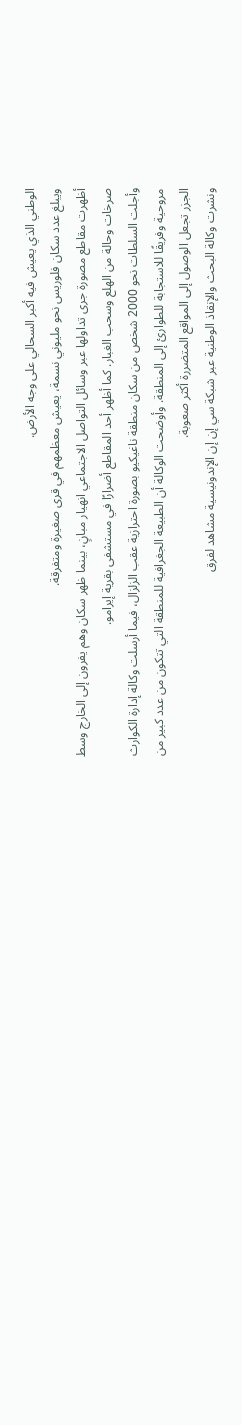الوطني الذي يعيش فيه أكبر السحالي على وجه الأرض.
ويبلغ عدد سكان فلوريس نحو مليوني نسمة، يعيش معظمهم في قرى صغيرة ومتفرقة.
أظهرت مقاطع مصورة جرى تداولها عبر وسائل التواصل الاجتماعي انهيار مبانٍ، بينما ظهر سكان وهم يفرون إلى الخارج وسط صرخات وحالة من الهلع وسحب الغبار. كما أظهر أحد المقاطع أضرارًا في مستشفى بقرية إيرامو.
وأجلت السلطات نحو 2000 شخص من سكان منطقة ناغيكيو بصورة احترازية عقب الزلزال، فيما أرسلت وكالة إدارة الكوارث مروحية وفريقًا للاستجابة للطوارئ إلى المنطقة. وأوضحت الوكالة أن الطبيعة الجغرافية للمنطقة التي تتكون من عدد كبير من الجزر تجعل الوصول إلى المواقع المتضررة أكثر صعوبة.
ونشرت وكالة البحث والإنقاذ الوطنية عبر شبكة سي إن إن الإندونيسية مشاهد لفرق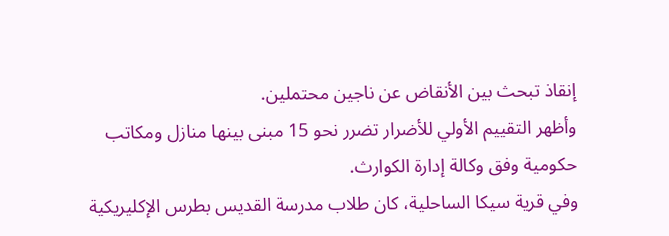إنقاذ تبحث بين الأنقاض عن ناجين محتملين.
وأظهر التقييم الأولي للأضرار تضرر نحو 15 مبنى بينها منازل ومكاتب حكومية وفق وكالة إدارة الكوارث.
وفي قرية سيكا الساحلية، كان طلاب مدرسة القديس بطرس الإكليريكية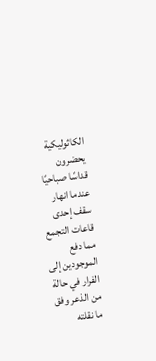الكاثوليكية يحضرون قداسًا صباحيًا عندما انهار سقف إحدى قاعات التجمع مما دفع الموجودين إلى الفرار في حالة من الذعر وفق ما نقلته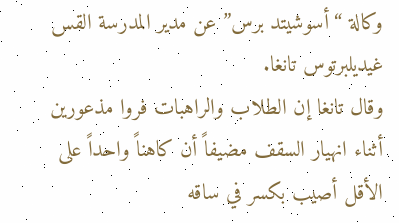وكالة “أسوشيتد برس” عن مدير المدرسة القس غيديلبرتوس تانغا.
وقال تانغا إن الطلاب والراهبات فروا مذعورين أثناء انهيار السقف مضيفاً أن كاهناً واحداً على الأقل أصيب بكسر في ساقه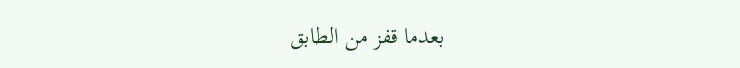بعدما قفز من الطابق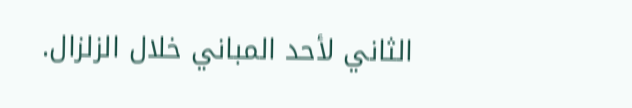الثاني لأحد المباني خلال الزلزال.